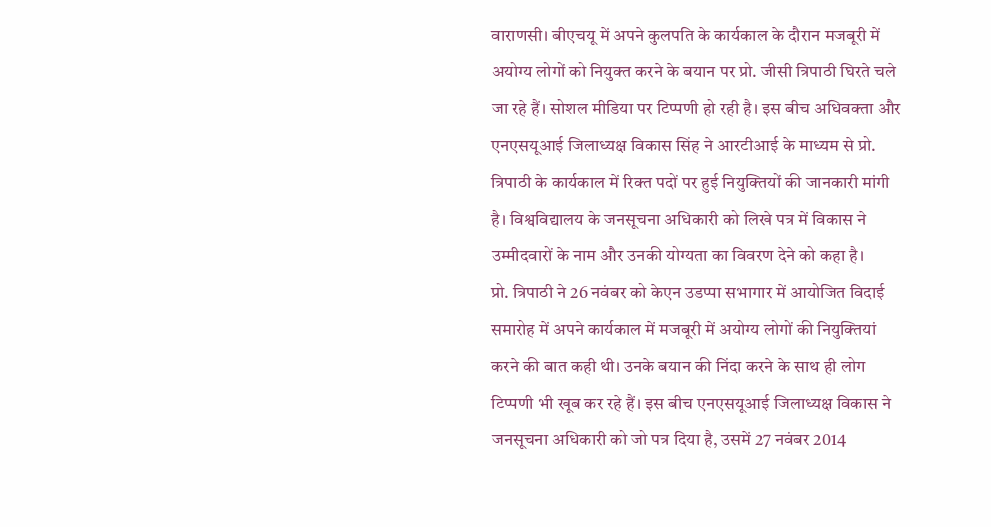वाराणसी। बीएचयू में अपने कुलपति के कार्यकाल के दौरान मजबूरी में अयोग्य लोगों को नियुक्त करने के बयान पर प्रो. जीसी त्रिपाठी घिरते चले जा रहे हैं। सोशल मीडिया पर टिप्पणी हो रही है। इस बीच अधिवक्ता और एनएसयूआई जिलाध्यक्ष विकास सिंह ने आरटीआई के माध्यम से प्रो. त्रिपाठी के कार्यकाल में रिक्त पदों पर हुई नियुक्तियों की जानकारी मांगी है। विश्वविद्यालय के जनसूचना अधिकारी को लिखे पत्र में विकास ने उम्मीदवारों के नाम और उनकी योग्यता का विवरण देने को कहा है।
प्रो. त्रिपाठी ने 26 नवंबर को केएन उडप्पा सभागार में आयोजित विदाई समारोह में अपने कार्यकाल में मजबूरी में अयोग्य लोगों की नियुक्तियां करने की बात कही थी। उनके बयान की निंदा करने के साथ ही लोग टिप्पणी भी खूब कर रहे हैं। इस बीच एनएसयूआई जिलाध्यक्ष विकास ने जनसूचना अधिकारी को जो पत्र दिया है, उसमें 27 नवंबर 2014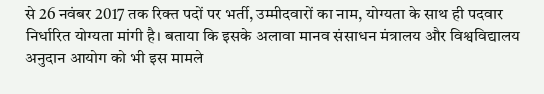से 26 नवंबर 2017 तक रिक्त पदों पर भर्ती, उम्मीदवारों का नाम, योग्यता के साथ ही पदवार निर्धारित योग्यता मांगी है। बताया कि इसके अलावा मानव संसाधन मंत्रालय और विश्वविद्यालय अनुदान आयोग को भी इस मामले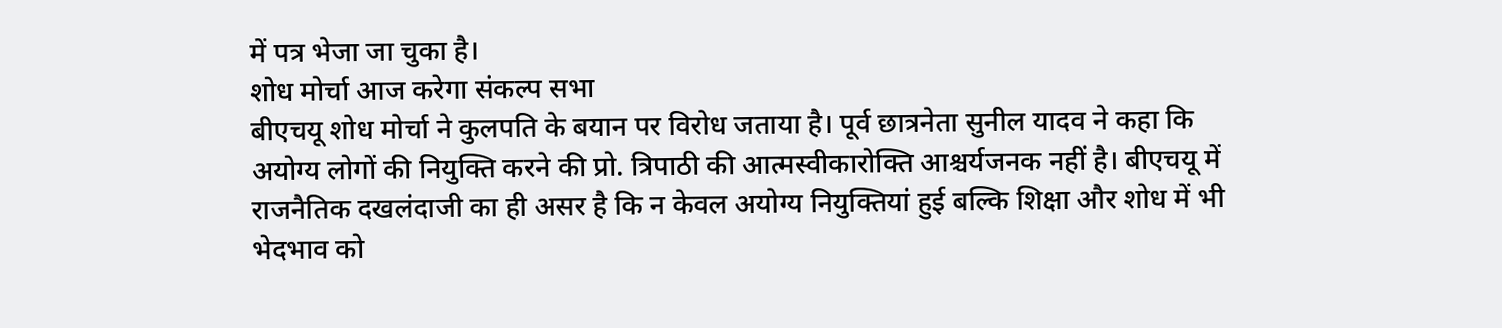में पत्र भेजा जा चुका है।
शोध मोर्चा आज करेगा संकल्प सभा
बीएचयू शोध मोर्चा ने कुलपति के बयान पर विरोध जताया है। पूर्व छात्रनेता सुनील यादव ने कहा कि अयोग्य लोगों की नियुक्ति करने की प्रो. त्रिपाठी की आत्मस्वीकारोक्ति आश्चर्यजनक नहीं है। बीएचयू में राजनैतिक दखलंदाजी का ही असर है कि न केवल अयोग्य नियुक्तियां हुई बल्कि शिक्षा और शोध में भी भेदभाव को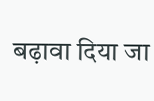बढ़ावा दिया जा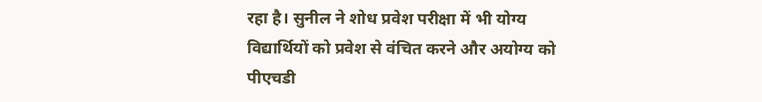रहा है। सुनील ने शोध प्रवेश परीक्षा में भी योग्य विद्यार्थियों को प्रवेश से वंचित करने और अयोग्य को पीएचडी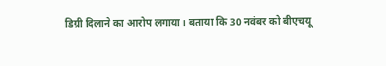डिग्री दिलाने का आरोप लगाया। बताया कि 30 नवंबर को बीएचयू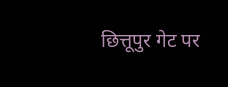छित्तूपुर गेट पर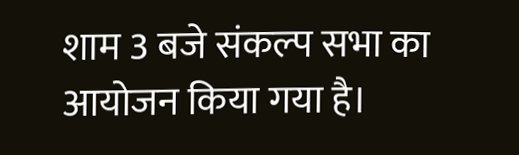शाम 3 बजे संकल्प सभा का आयोजन किया गया है।